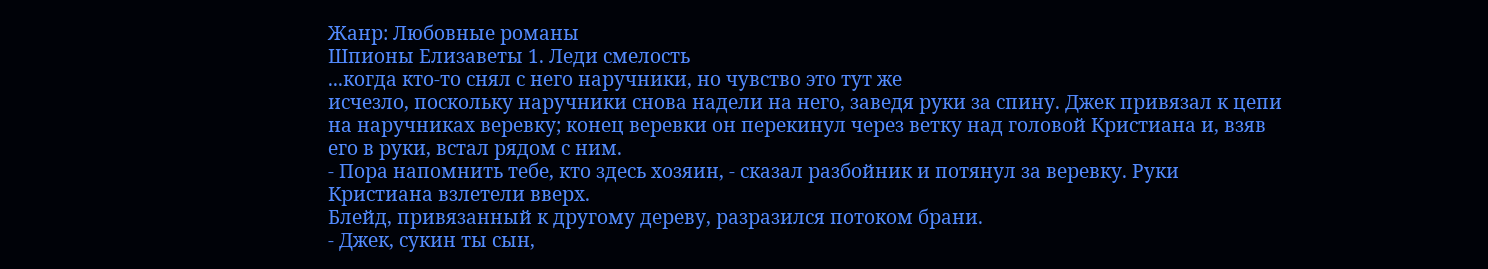Жанр: Любовные романы
Шпионы Елизаветы 1. Леди смелость
...когда кто-то снял с него наручники, но чувство это тут же
исчезло, поскольку наручники снова надели на него, заведя руки за спину. Джек привязал к цепи
на наручниках веревку; конец веревки он перекинул через ветку над головой Кристиана и, взяв
его в руки, встал рядом с ним.
- Пора напомнить тебе, кто здесь хозяин, - сказал разбойник и потянул за веревку. Руки
Кристиана взлетели вверх.
Блейд, привязанный к другому дереву, разразился потоком брани.
- Джек, сукин ты сын,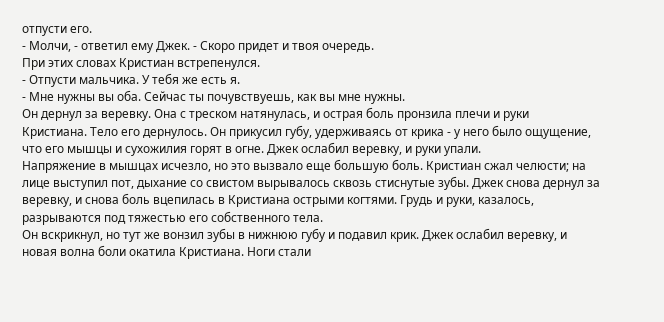отпусти его.
- Молчи, - ответил ему Джек. - Скоро придет и твоя очередь.
При этих словах Кристиан встрепенулся.
- Отпусти мальчика. У тебя же есть я.
- Мне нужны вы оба. Сейчас ты почувствуешь, как вы мне нужны.
Он дернул за веревку. Она с треском натянулась, и острая боль пронзила плечи и руки
Кристиана. Тело его дернулось. Он прикусил губу, удерживаясь от крика - у него было ощущение,
что его мышцы и сухожилия горят в огне. Джек ослабил веревку, и руки упали.
Напряжение в мышцах исчезло, но это вызвало еще большую боль. Кристиан сжал челюсти; на
лице выступил пот, дыхание со свистом вырывалось сквозь стиснутые зубы. Джек снова дернул за
веревку, и снова боль вцепилась в Кристиана острыми когтями. Грудь и руки, казалось,
разрываются под тяжестью его собственного тела.
Он вскрикнул, но тут же вонзил зубы в нижнюю губу и подавил крик. Джек ослабил веревку, и
новая волна боли окатила Кристиана. Ноги стали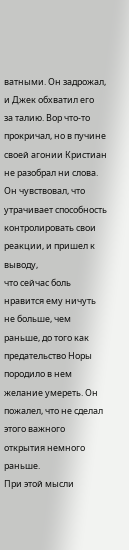ватными. Он задрожал, и Джек обхватил его
за талию. Вор что-то прокричал, но в пучине своей агонии Кристиан не разобрал ни слова.
Он чувствовал, что утрачивает способность контролировать свои реакции, и пришел к выводу,
что сейчас боль нравится ему ничуть не больше, чем раньше, до того как предательство Норы
породило в нем желание умереть. Он пожалел, что не сделал этого важного открытия немного
раньше.
При этой мысли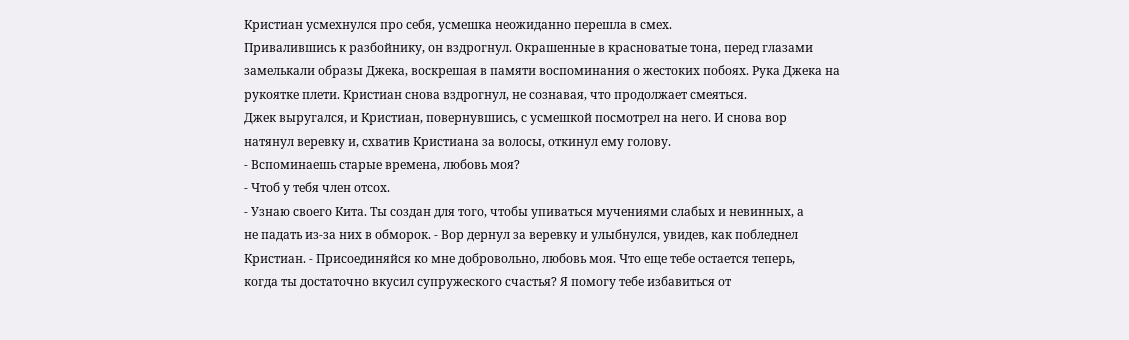Кристиан усмехнулся про себя, усмешка неожиданно перешла в смех.
Привалившись к разбойнику, он вздрогнул. Окрашенные в красноватые тона, перед глазами
замелькали образы Джека, воскрешая в памяти воспоминания о жестоких побоях. Рука Джека на
рукоятке плети. Кристиан снова вздрогнул, не сознавая, что продолжает смеяться.
Джек выругался, и Кристиан, повернувшись, с усмешкой посмотрел на него. И снова вор
натянул веревку и, схватив Кристиана за волосы, откинул ему голову.
- Вспоминаешь старые времена, любовь моя?
- Чтоб у тебя член отсох.
- Узнаю своего Кита. Ты создан для того, чтобы упиваться мучениями слабых и невинных, а
не падать из-за них в обморок. - Вор дернул за веревку и улыбнулся, увидев, как побледнел
Кристиан. - Присоединяйся ко мне добровольно, любовь моя. Что еще тебе остается теперь,
когда ты достаточно вкусил супружеского счастья? Я помогу тебе избавиться от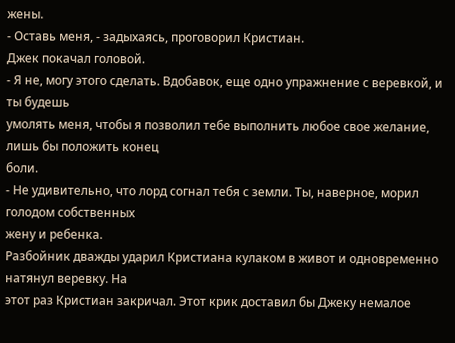жены.
- Оставь меня, - задыхаясь, проговорил Кристиан.
Джек покачал головой.
- Я не, могу этого сделать. Вдобавок, еще одно упражнение с веревкой, и ты будешь
умолять меня, чтобы я позволил тебе выполнить любое свое желание, лишь бы положить конец
боли.
- Не удивительно, что лорд согнал тебя с земли. Ты, наверное, морил голодом собственных
жену и ребенка.
Разбойник дважды ударил Кристиана кулаком в живот и одновременно натянул веревку. На
этот раз Кристиан закричал. Этот крик доставил бы Джеку немалое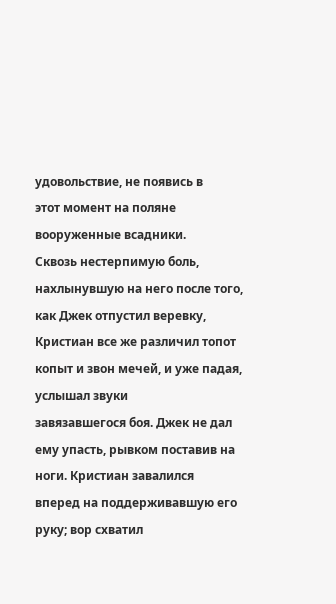удовольствие, не появись в
этот момент на поляне вооруженные всадники.
Сквозь нестерпимую боль, нахлынувшую на него после того, как Джек отпустил веревку,
Кристиан все же различил топот копыт и звон мечей, и уже падая, услышал звуки
завязавшегося боя. Джек не дал ему упасть, рывком поставив на ноги. Кристиан завалился
вперед на поддерживавшую его руку; вор схватил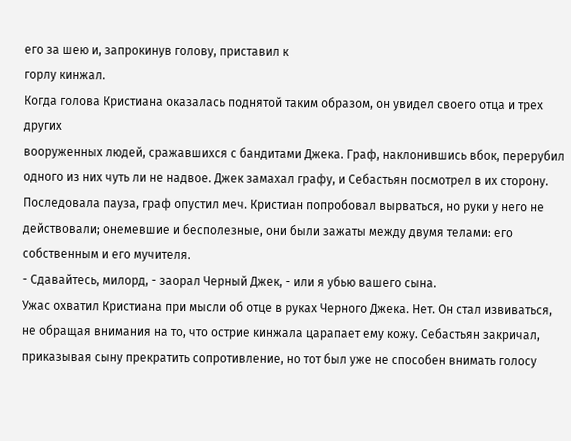его за шею и, запрокинув голову, приставил к
горлу кинжал.
Когда голова Кристиана оказалась поднятой таким образом, он увидел своего отца и трех других
вооруженных людей, сражавшихся с бандитами Джека. Граф, наклонившись вбок, перерубил
одного из них чуть ли не надвое. Джек замахал графу, и Себастьян посмотрел в их сторону.
Последовала пауза, граф опустил меч. Кристиан попробовал вырваться, но руки у него не
действовали; онемевшие и бесполезные, они были зажаты между двумя телами: его
собственным и его мучителя.
- Сдавайтесь, милорд, - заорал Черный Джек, - или я убью вашего сына.
Ужас охватил Кристиана при мысли об отце в руках Черного Джека. Нет. Он стал извиваться,
не обращая внимания на то, что острие кинжала царапает ему кожу. Себастьян закричал,
приказывая сыну прекратить сопротивление, но тот был уже не способен внимать голосу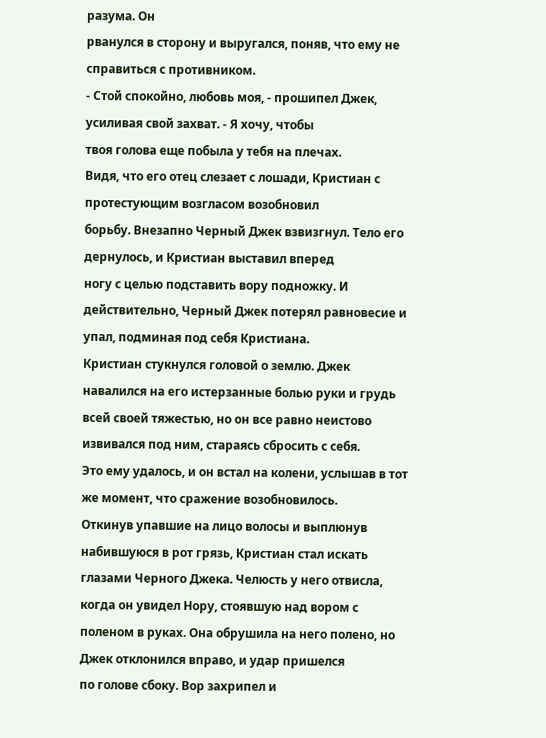разума. Он
рванулся в сторону и выругался, поняв, что ему не справиться с противником.
- Стой спокойно, любовь моя, - прошипел Джек, усиливая свой захват. - Я хочу, чтобы
твоя голова еще побыла у тебя на плечах.
Видя, что его отец слезает с лошади, Кристиан с протестующим возгласом возобновил
борьбу. Внезапно Черный Джек взвизгнул. Тело его дернулось, и Кристиан выставил вперед
ногу с целью подставить вору подножку. И действительно, Черный Джек потерял равновесие и
упал, подминая под себя Кристиана.
Кристиан стукнулся головой о землю. Джек навалился на его истерзанные болью руки и грудь
всей своей тяжестью, но он все равно неистово извивался под ним, стараясь сбросить с себя.
Это ему удалось, и он встал на колени, услышав в тот же момент, что сражение возобновилось.
Откинув упавшие на лицо волосы и выплюнув набившуюся в рот грязь, Кристиан стал искать
глазами Черного Джека. Челюсть у него отвисла, когда он увидел Нору, стоявшую над вором с
поленом в руках. Она обрушила на него полено, но Джек отклонился вправо, и удар пришелся
по голове сбоку. Вор захрипел и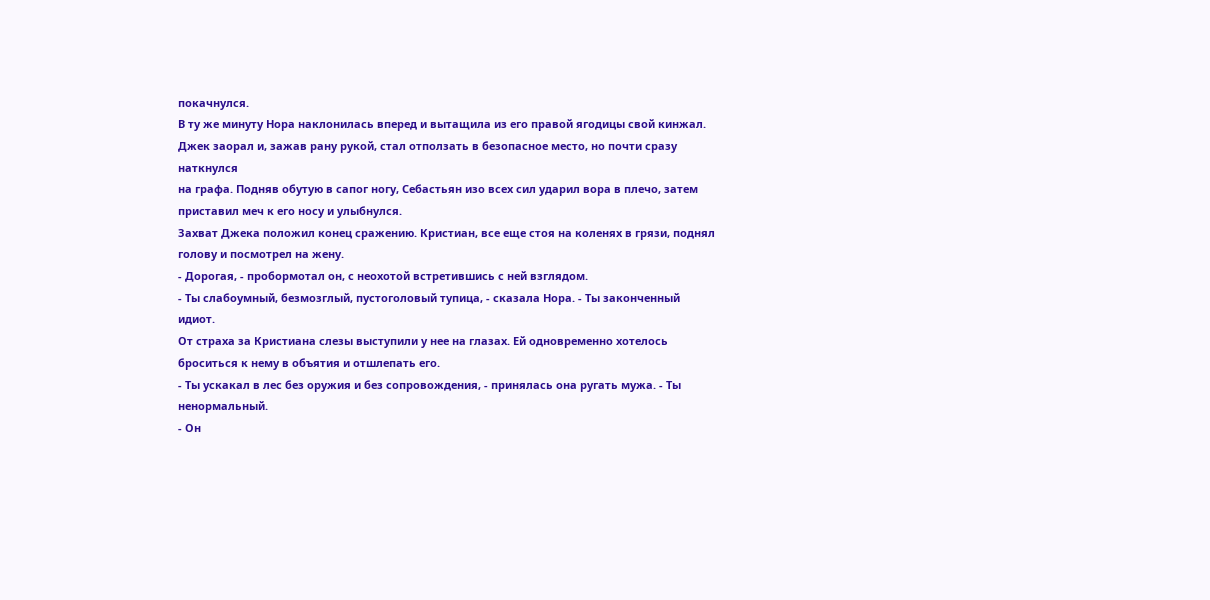покачнулся.
В ту же минуту Нора наклонилась вперед и вытащила из его правой ягодицы свой кинжал.
Джек заорал и, зажав рану рукой, стал отползать в безопасное место, но почти сразу наткнулся
на графа. Подняв обутую в сапог ногу, Себастьян изо всех сил ударил вора в плечо, затем
приставил меч к его носу и улыбнулся.
Захват Джека положил конец сражению. Кристиан, все еще стоя на коленях в грязи, поднял
голову и посмотрел на жену.
- Дорогая, - пробормотал он, с неохотой встретившись с ней взглядом.
- Ты слабоумный, безмозглый, пустоголовый тупица, - сказала Нора. - Ты законченный
идиот.
От страха за Кристиана слезы выступили у нее на глазах. Ей одновременно хотелось
броситься к нему в объятия и отшлепать его.
- Ты ускакал в лес без оружия и без сопровождения, - принялась она ругать мужа. - Ты
ненормальный.
- Он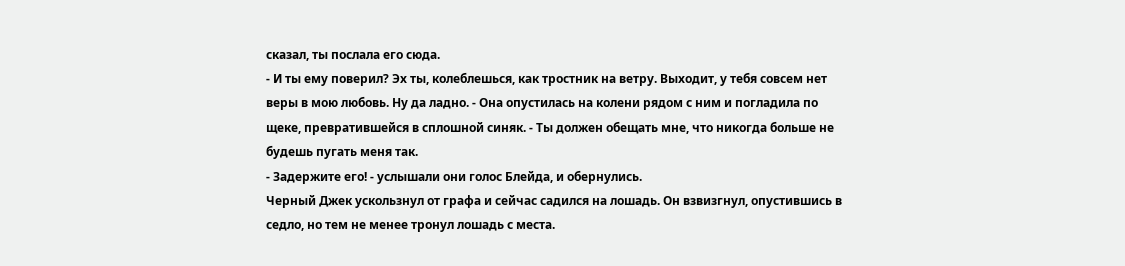сказал, ты послала его сюда.
- И ты ему поверил? Эх ты, колеблешься, как тростник на ветру. Выходит, у тебя совсем нет
веры в мою любовь. Ну да ладно. - Она опустилась на колени рядом с ним и погладила по
щеке, превратившейся в сплошной синяк. - Ты должен обещать мне, что никогда больше не
будешь пугать меня так.
- Задержите его! - услышали они голос Блейда, и обернулись.
Черный Джек ускользнул от графа и сейчас садился на лошадь. Он взвизгнул, опустившись в
седло, но тем не менее тронул лошадь с места.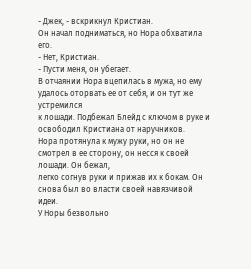- Джек, - вскрикнул Кристиан.
Он начал подниматься, но Нора обхватила его.
- Нет, Кристиан.
- Пусти меня, он убегает.
В отчаянии Нора вцепилась в мужа, но ему удалось оторвать ее от себя, и он тут же устремился
к лошади. Подбежал Блейд с ключом в руке и освободил Кристиана от наручников.
Нора протянула к мужу руки, но он не смотрел в ее сторону, он несся к своей лошади. Он бежал,
легко согнув руки и прижав их к бокам. Он снова был во власти своей навязчивой идеи.
У Норы безвольно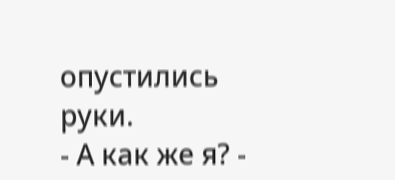опустились руки.
- А как же я? -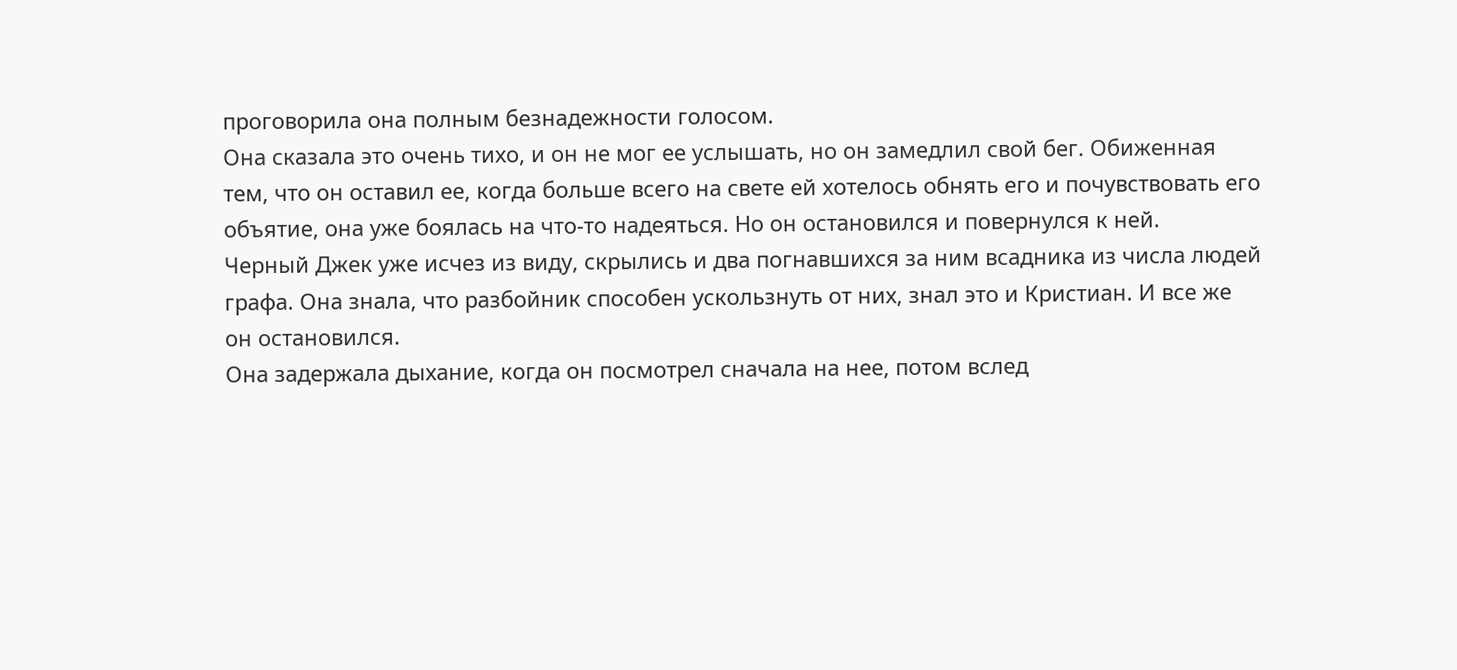проговорила она полным безнадежности голосом.
Она сказала это очень тихо, и он не мог ее услышать, но он замедлил свой бег. Обиженная
тем, что он оставил ее, когда больше всего на свете ей хотелось обнять его и почувствовать его
объятие, она уже боялась на что-то надеяться. Но он остановился и повернулся к ней.
Черный Джек уже исчез из виду, скрылись и два погнавшихся за ним всадника из числа людей
графа. Она знала, что разбойник способен ускользнуть от них, знал это и Кристиан. И все же
он остановился.
Она задержала дыхание, когда он посмотрел сначала на нее, потом вслед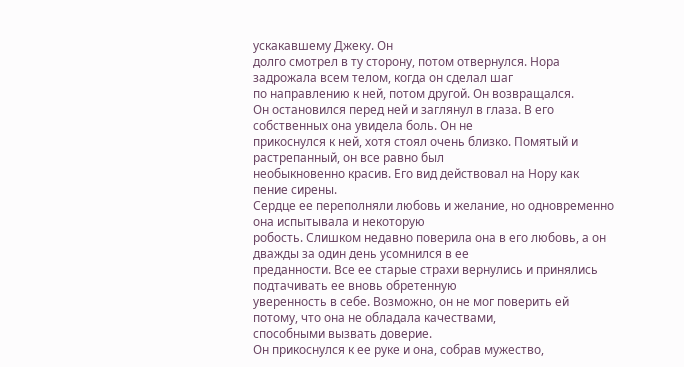ускакавшему Джеку. Он
долго смотрел в ту сторону, потом отвернулся. Нора задрожала всем телом, когда он сделал шаг
по направлению к ней, потом другой. Он возвращался.
Он остановился перед ней и заглянул в глаза. В его собственных она увидела боль. Он не
прикоснулся к ней, хотя стоял очень близко. Помятый и растрепанный, он все равно был
необыкновенно красив. Его вид действовал на Нору как пение сирены.
Сердце ее переполняли любовь и желание, но одновременно она испытывала и некоторую
робость. Слишком недавно поверила она в его любовь, а он дважды за один день усомнился в ее
преданности. Все ее старые страхи вернулись и принялись подтачивать ее вновь обретенную
уверенность в себе. Возможно, он не мог поверить ей потому, что она не обладала качествами,
способными вызвать доверие.
Он прикоснулся к ее руке и она, собрав мужество,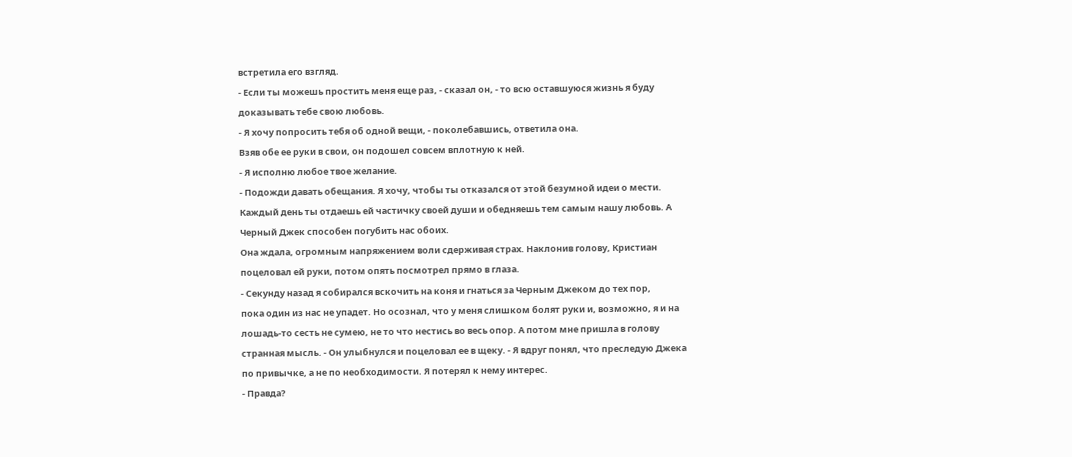встретила его взгляд.
- Если ты можешь простить меня еще раз, - сказал он, - то всю оставшуюся жизнь я буду
доказывать тебе свою любовь.
- Я хочу попросить тебя об одной вещи, - поколебавшись, ответила она.
Взяв обе ее руки в свои, он подошел совсем вплотную к ней.
- Я исполню любое твое желание.
- Подожди давать обещания. Я хочу, чтобы ты отказался от этой безумной идеи о мести.
Каждый день ты отдаешь ей частичку своей души и обедняешь тем самым нашу любовь. А
Черный Джек способен погубить нас обоих.
Она ждала, огромным напряжением воли сдерживая страх. Наклонив голову, Кристиан
поцеловал ей руки, потом опять посмотрел прямо в глаза.
- Секунду назад я собирался вскочить на коня и гнаться за Черным Джеком до тех пор,
пока один из нас не упадет. Но осознал, что у меня слишком болят руки и, возможно, я и на
лошадь-то сесть не сумею, не то что нестись во весь опор. А потом мне пришла в голову
странная мысль. - Он улыбнулся и поцеловал ее в щеку. - Я вдруг понял, что преследую Джека
по привычке, а не по необходимости. Я потерял к нему интерес.
- Правда?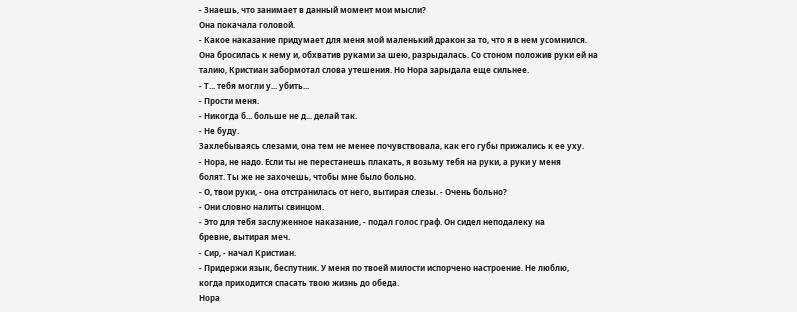- Знаешь, что занимает в данный момент мои мысли?
Она покачала головой.
- Какое наказание придумает для меня мой маленький дракон за то, что я в нем усомнился.
Она бросилась к нему и, обхватив руками за шею, разрыдалась. Со стоном положив руки ей на
талию, Кристиан забормотал слова утешения. Но Нора зарыдала еще сильнее.
- Т... тебя могли у... убить...
- Прости меня.
- Никогда б... больше не д... делай так.
- Не буду.
Захлебываясь слезами, она тем не менее почувствовала, как его губы прижались к ее уху.
- Нора, не надо. Если ты не перестанешь плакать, я возьму тебя на руки, а руки у меня
болят. Ты же не захочешь, чтобы мне было больно.
- О, твои руки, - она отстранилась от него, вытирая слезы. - Очень больно?
- Они словно налиты свинцом.
- Это для тебя заслуженное наказание, - подал голос граф. Он сидел неподалеку на
бревне, вытирая меч.
- Сир, - начал Кристиан.
- Придержи язык, беспутник. У меня по твоей милости испорчено настроение. Не люблю,
когда приходится спасать твою жизнь до обеда.
Нора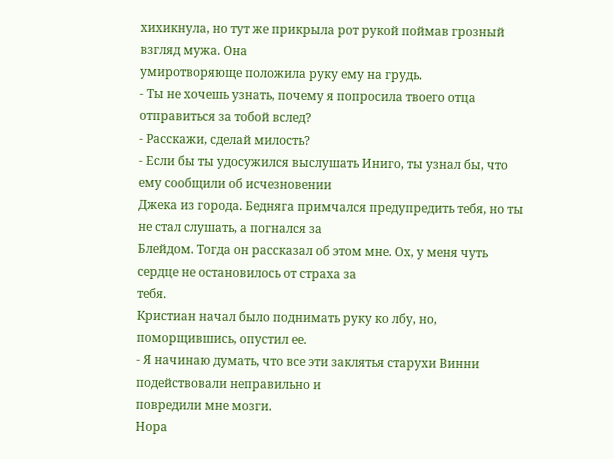хихикнула, но тут же прикрыла рот рукой поймав грозный взгляд мужа. Она
умиротворяюще положила руку ему на грудь.
- Ты не хочешь узнать, почему я попросила твоего отца отправиться за тобой вслед?
- Расскажи, сделай милость?
- Если бы ты удосужился выслушать Иниго, ты узнал бы, что ему сообщили об исчезновении
Джека из города. Бедняга примчался предупредить тебя, но ты не стал слушать, а погнался за
Блейдом. Тогда он рассказал об этом мне. Ох, у меня чуть сердце не остановилось от страха за
тебя.
Кристиан начал было поднимать руку ко лбу, но, поморщившись, опустил ее.
- Я начинаю думать, что все эти заклятья старухи Винни подействовали неправильно и
повредили мне мозги.
Нора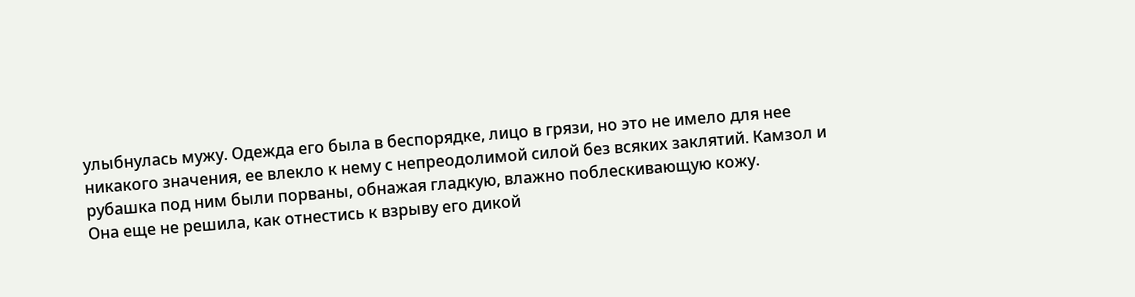улыбнулась мужу. Одежда его была в беспорядке, лицо в грязи, но это не имело для нее
никакого значения, ее влекло к нему с непреодолимой силой без всяких заклятий. Камзол и
рубашка под ним были порваны, обнажая гладкую, влажно поблескивающую кожу.
Она еще не решила, как отнестись к взрыву его дикой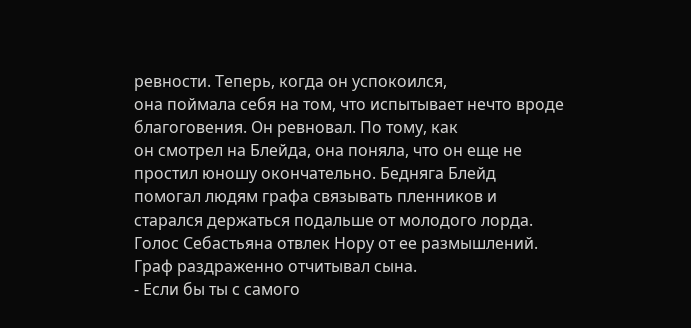ревности. Теперь, когда он успокоился,
она поймала себя на том, что испытывает нечто вроде благоговения. Он ревновал. По тому, как
он смотрел на Блейда, она поняла, что он еще не простил юношу окончательно. Бедняга Блейд
помогал людям графа связывать пленников и старался держаться подальше от молодого лорда.
Голос Себастьяна отвлек Нору от ее размышлений. Граф раздраженно отчитывал сына.
- Если бы ты с самого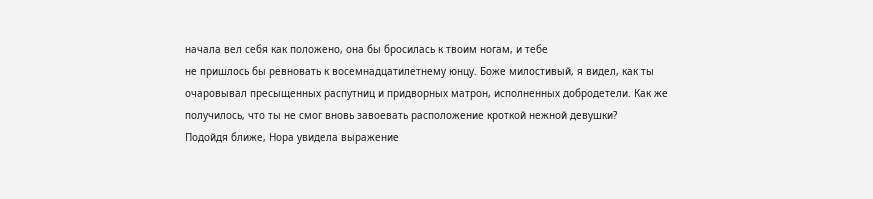начала вел себя как положено, она бы бросилась к твоим ногам, и тебе
не пришлось бы ревновать к восемнадцатилетнему юнцу. Боже милостивый, я видел, как ты
очаровывал пресыщенных распутниц и придворных матрон, исполненных добродетели. Как же
получилось, что ты не смог вновь завоевать расположение кроткой нежной девушки?
Подойдя ближе, Нора увидела выражение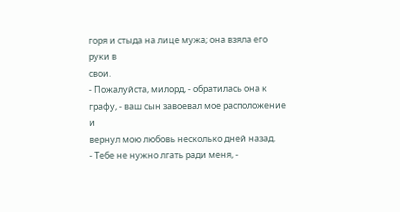горя и стыда на лице мужа; она взяла его руки в
свои.
- Пожалуйста, милорд, - обратилась она к графу, - ваш сын завоевал мое расположение и
вернул мою любовь несколько дней назад.
- Тебе не нужно лгать ради меня, -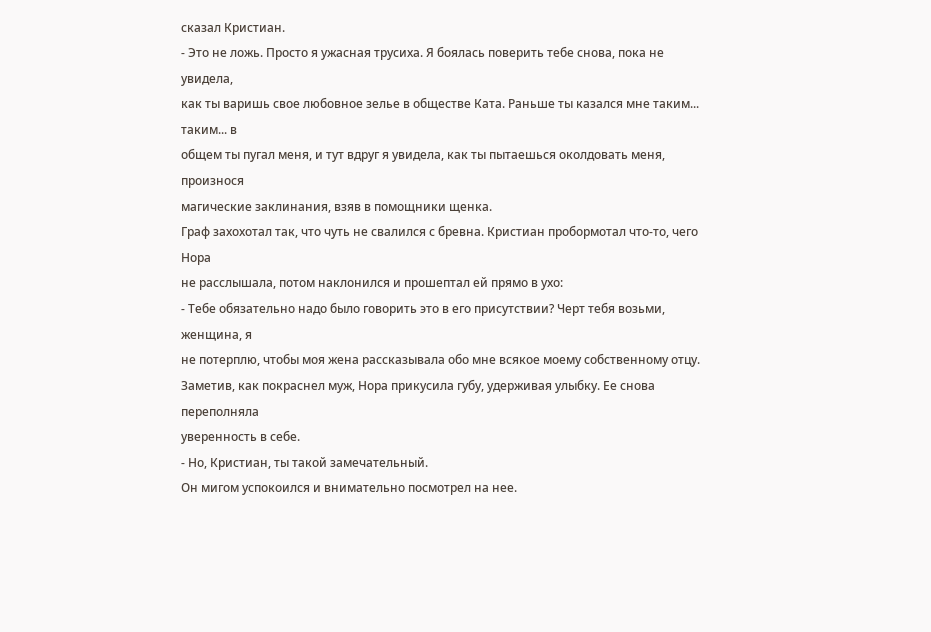сказал Кристиан.
- Это не ложь. Просто я ужасная трусиха. Я боялась поверить тебе снова, пока не увидела,
как ты варишь свое любовное зелье в обществе Ката. Раньше ты казался мне таким... таким... в
общем ты пугал меня, и тут вдруг я увидела, как ты пытаешься околдовать меня, произнося
магические заклинания, взяв в помощники щенка.
Граф захохотал так, что чуть не свалился с бревна. Кристиан пробормотал что-то, чего Нора
не расслышала, потом наклонился и прошептал ей прямо в ухо:
- Тебе обязательно надо было говорить это в его присутствии? Черт тебя возьми, женщина, я
не потерплю, чтобы моя жена рассказывала обо мне всякое моему собственному отцу.
Заметив, как покраснел муж, Нора прикусила губу, удерживая улыбку. Ее снова переполняла
уверенность в себе.
- Но, Кристиан, ты такой замечательный.
Он мигом успокоился и внимательно посмотрел на нее.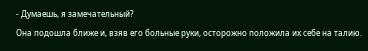- Думаешь, я замечательный?
Она подошла ближе и, взяв его больные руки, осторожно положила их себе на талию.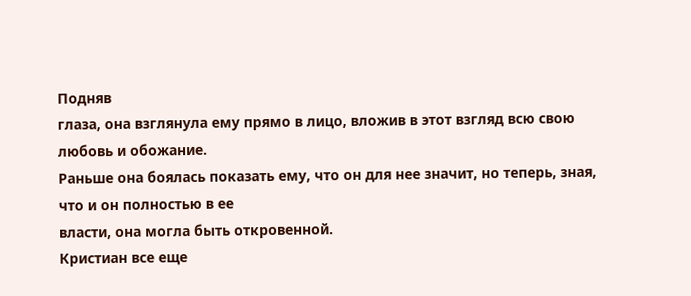Подняв
глаза, она взглянула ему прямо в лицо, вложив в этот взгляд всю свою любовь и обожание.
Раньше она боялась показать ему, что он для нее значит, но теперь, зная, что и он полностью в ее
власти, она могла быть откровенной.
Кристиан все еще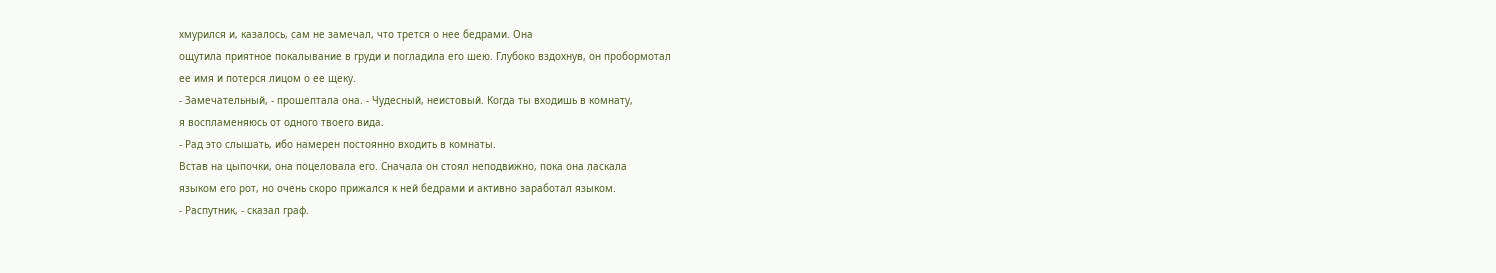хмурился и, казалось, сам не замечал, что трется о нее бедрами. Она
ощутила приятное покалывание в груди и погладила его шею. Глубоко вздохнув, он пробормотал
ее имя и потерся лицом о ее щеку.
- Замечательный, - прошептала она. - Чудесный, неистовый. Когда ты входишь в комнату,
я воспламеняюсь от одного твоего вида.
- Рад это слышать, ибо намерен постоянно входить в комнаты.
Встав на цыпочки, она поцеловала его. Сначала он стоял неподвижно, пока она ласкала
языком его рот, но очень скоро прижался к ней бедрами и активно заработал языком.
- Распутник, - сказал граф.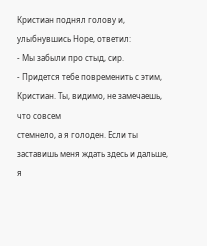Кристиан поднял голову и, улыбнувшись Норе, ответил:
- Мы забыли про стыд, сир.
- Придется тебе повременить с этим, Кристиан. Ты, видимо, не замечаешь, что совсем
стемнело, а я голоден. Если ты заставишь меня ждать здесь и дальше, я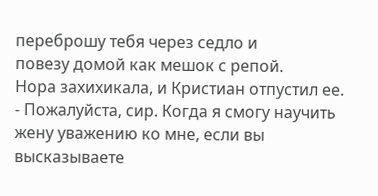переброшу тебя через седло и
повезу домой как мешок с репой.
Нора захихикала, и Кристиан отпустил ее.
- Пожалуйста, сир. Когда я смогу научить жену уважению ко мне, если вы высказываете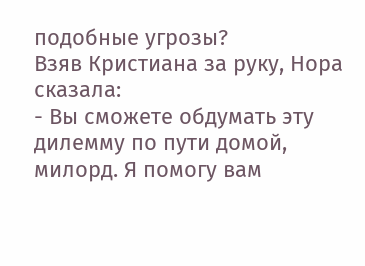подобные угрозы?
Взяв Кристиана за руку, Нора сказала:
- Вы сможете обдумать эту дилемму по пути домой, милорд. Я помогу вам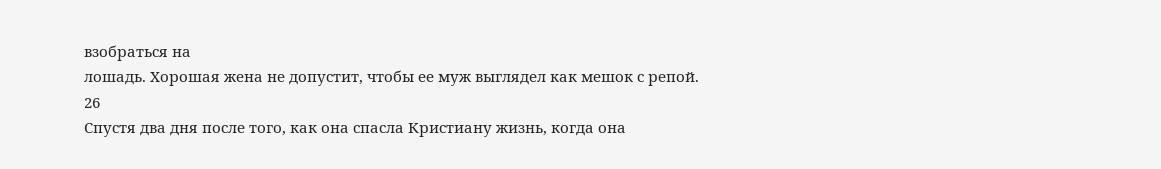взобраться на
лошадь. Хорошая жена не допустит, чтобы ее муж выглядел как мешок с репой.
26
Спустя два дня после того, как она спасла Кристиану жизнь, когда она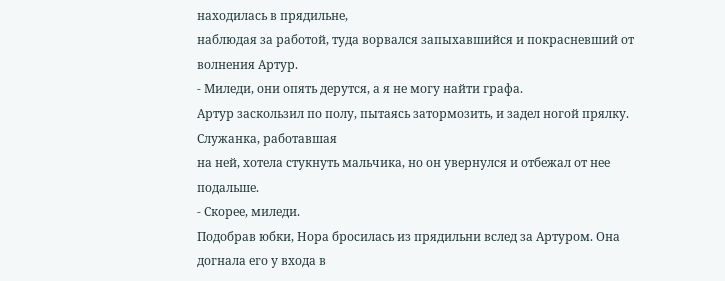находилась в прядильне,
наблюдая за работой, туда ворвался запыхавшийся и покрасневший от волнения Артур.
- Миледи, они опять дерутся, а я не могу найти графа.
Артур заскользил по полу, пытаясь затормозить, и задел ногой прялку. Служанка, работавшая
на ней, хотела стукнуть мальчика, но он увернулся и отбежал от нее подальше.
- Скорее, миледи.
Подобрав юбки, Нора бросилась из прядильни вслед за Артуром. Она догнала его у входа в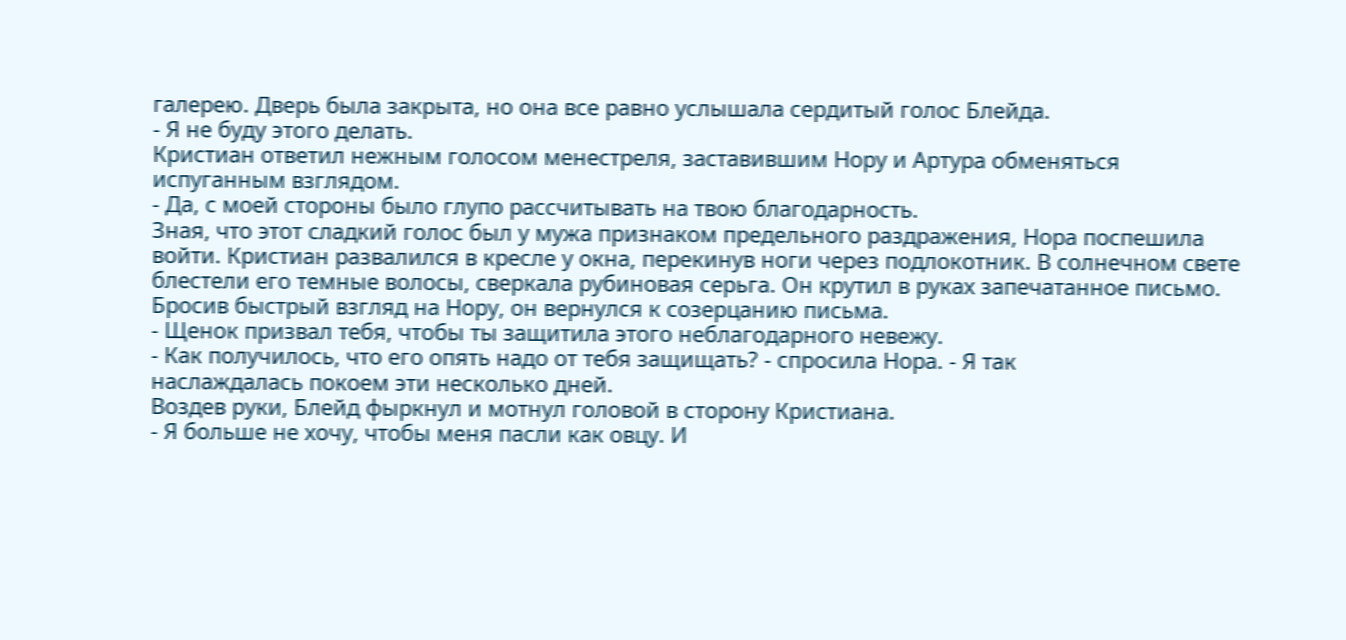галерею. Дверь была закрыта, но она все равно услышала сердитый голос Блейда.
- Я не буду этого делать.
Кристиан ответил нежным голосом менестреля, заставившим Нору и Артура обменяться
испуганным взглядом.
- Да, с моей стороны было глупо рассчитывать на твою благодарность.
Зная, что этот сладкий голос был у мужа признаком предельного раздражения, Нора поспешила
войти. Кристиан развалился в кресле у окна, перекинув ноги через подлокотник. В солнечном свете
блестели его темные волосы, сверкала рубиновая серьга. Он крутил в руках запечатанное письмо.
Бросив быстрый взгляд на Нору, он вернулся к созерцанию письма.
- Щенок призвал тебя, чтобы ты защитила этого неблагодарного невежу.
- Как получилось, что его опять надо от тебя защищать? - спросила Нора. - Я так
наслаждалась покоем эти несколько дней.
Воздев руки, Блейд фыркнул и мотнул головой в сторону Кристиана.
- Я больше не хочу, чтобы меня пасли как овцу. И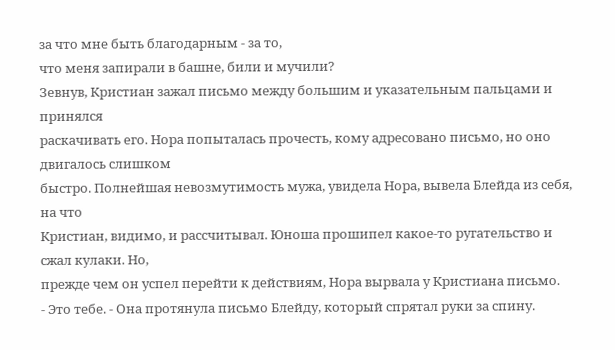за что мне быть благодарным - за то,
что меня запирали в башне, били и мучили?
Зевнув, Кристиан зажал письмо между большим и указательным пальцами и принялся
раскачивать его. Нора попыталась прочесть, кому адресовано письмо, но оно двигалось слишком
быстро. Полнейшая невозмутимость мужа, увидела Нора, вывела Блейда из себя, на что
Кристиан, видимо, и рассчитывал. Юноша прошипел какое-то ругательство и сжал кулаки. Но,
прежде чем он успел перейти к действиям, Нора вырвала у Кристиана письмо.
- Это тебе. - Она протянула письмо Блейду, который спрятал руки за спину.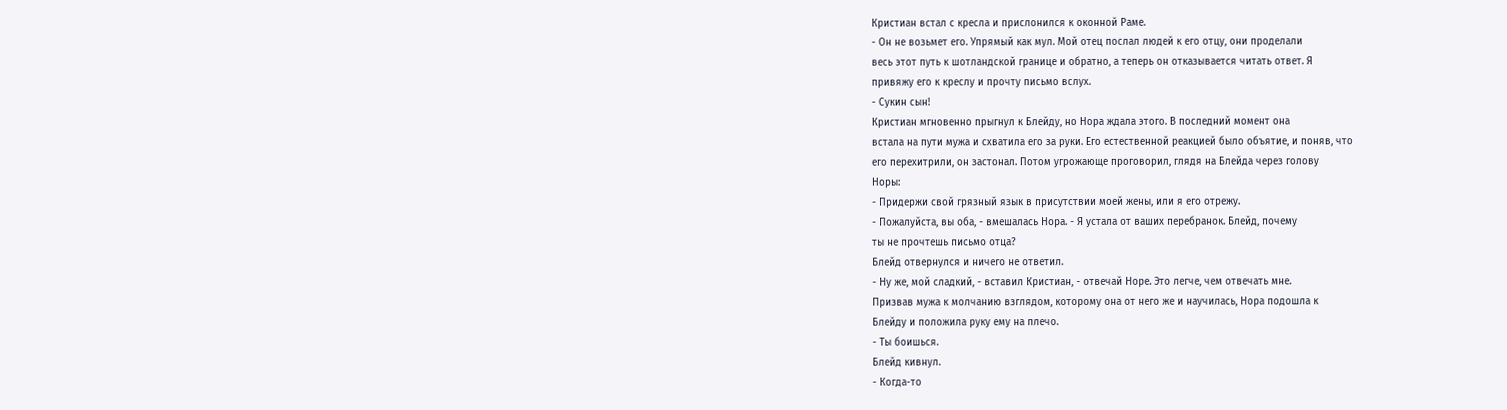Кристиан встал с кресла и прислонился к оконной Раме.
- Он не возьмет его. Упрямый как мул. Мой отец послал людей к его отцу, они проделали
весь этот путь к шотландской границе и обратно, а теперь он отказывается читать ответ. Я
привяжу его к креслу и прочту письмо вслух.
- Сукин сын!
Кристиан мгновенно прыгнул к Блейду, но Нора ждала этого. В последний момент она
встала на пути мужа и схватила его за руки. Его естественной реакцией было объятие, и поняв, что
его перехитрили, он застонал. Потом угрожающе проговорил, глядя на Блейда через голову
Норы:
- Придержи свой грязный язык в присутствии моей жены, или я его отрежу.
- Пожалуйста, вы оба, - вмешалась Нора. - Я устала от ваших перебранок. Блейд, почему
ты не прочтешь письмо отца?
Блейд отвернулся и ничего не ответил.
- Ну же, мой сладкий, - вставил Кристиан, - отвечай Норе. Это легче, чем отвечать мне.
Призвав мужа к молчанию взглядом, которому она от него же и научилась, Нора подошла к
Блейду и положила руку ему на плечо.
- Ты боишься.
Блейд кивнул.
- Когда-то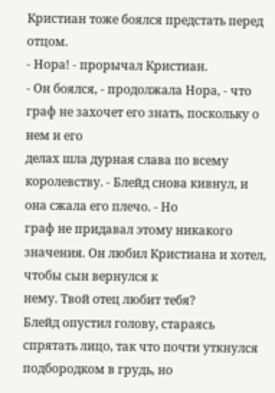Кристиан тоже боялся предстать перед отцом.
- Нора! - прорычал Кристиан.
- Он боялся, - продолжала Нора, - что граф не захочет его знать, поскольку о нем и его
делах шла дурная слава по всему королевству. - Блейд снова кивнул, и она сжала его плечо. - Но
граф не придавал этому никакого значения. Он любил Кристиана и хотел, чтобы сын вернулся к
нему. Твой отец любит тебя?
Блейд опустил голову, стараясь спрятать лицо, так что почти уткнулся подбородком в грудь, но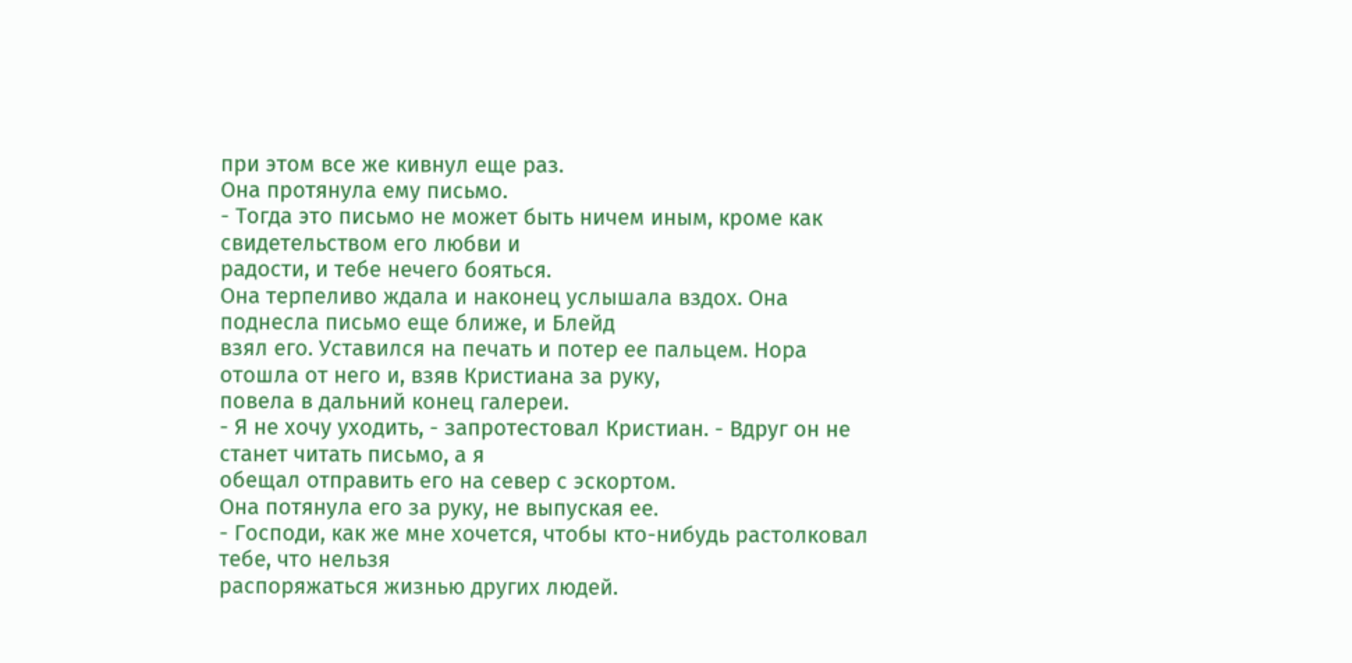при этом все же кивнул еще раз.
Она протянула ему письмо.
- Тогда это письмо не может быть ничем иным, кроме как свидетельством его любви и
радости, и тебе нечего бояться.
Она терпеливо ждала и наконец услышала вздох. Она поднесла письмо еще ближе, и Блейд
взял его. Уставился на печать и потер ее пальцем. Нора отошла от него и, взяв Кристиана за руку,
повела в дальний конец галереи.
- Я не хочу уходить, - запротестовал Кристиан. - Вдруг он не станет читать письмо, а я
обещал отправить его на север с эскортом.
Она потянула его за руку, не выпуская ее.
- Господи, как же мне хочется, чтобы кто-нибудь растолковал тебе, что нельзя
распоряжаться жизнью других людей.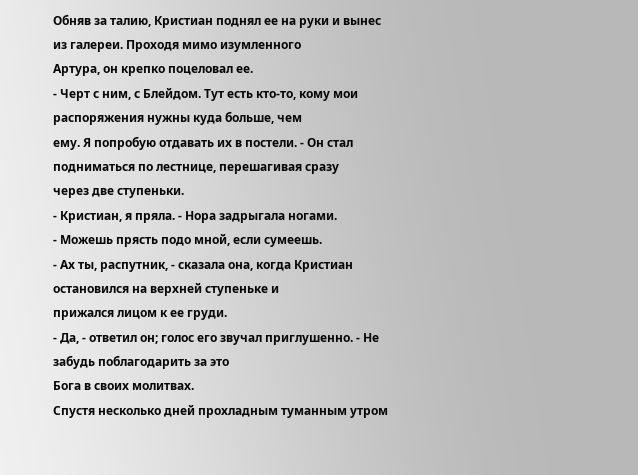Обняв за талию, Кристиан поднял ее на руки и вынес из галереи. Проходя мимо изумленного
Артура, он крепко поцеловал ее.
- Черт с ним, с Блейдом. Тут есть кто-то, кому мои распоряжения нужны куда больше, чем
ему. Я попробую отдавать их в постели. - Он стал подниматься по лестнице, перешагивая сразу
через две ступеньки.
- Кристиан, я пряла. - Нора задрыгала ногами.
- Можешь прясть подо мной, если сумеешь.
- Ах ты, распутник, - сказала она, когда Кристиан остановился на верхней ступеньке и
прижался лицом к ее груди.
- Да, - ответил он; голос его звучал приглушенно. - Не забудь поблагодарить за это
Бога в своих молитвах.
Спустя несколько дней прохладным туманным утром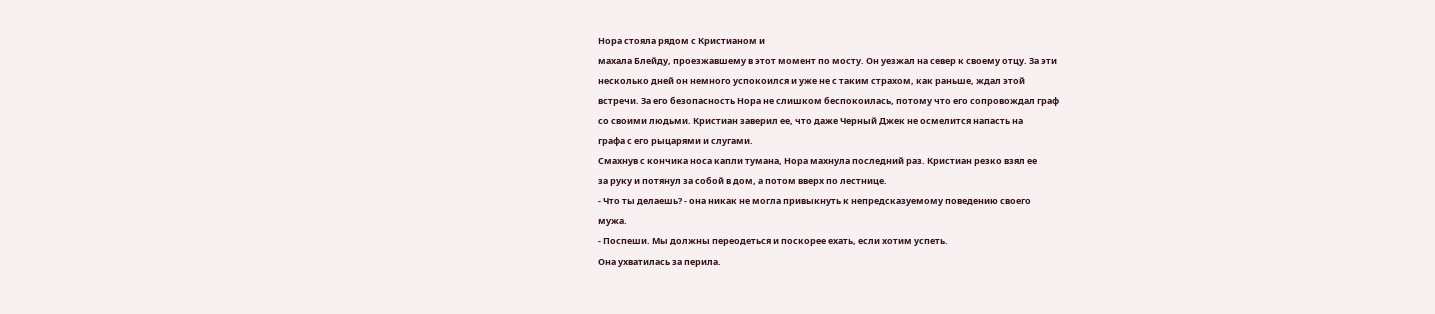Нора стояла рядом с Кристианом и
махала Блейду, проезжавшему в этот момент по мосту. Он уезжал на север к своему отцу. За эти
несколько дней он немного успокоился и уже не с таким страхом, как раньше, ждал этой
встречи. За его безопасность Нора не слишком беспокоилась, потому что его сопровождал граф
со своими людьми. Кристиан заверил ее, что даже Черный Джек не осмелится напасть на
графа с его рыцарями и слугами.
Смахнув с кончика носа капли тумана, Нора махнула последний раз. Кристиан резко взял ее
за руку и потянул за собой в дом, а потом вверх по лестнице.
- Что ты делаешь? - она никак не могла привыкнуть к непредсказуемому поведению своего
мужа.
- Поспеши. Мы должны переодеться и поскорее ехать, если хотим успеть.
Она ухватилась за перила.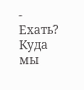- Ехать? Куда мы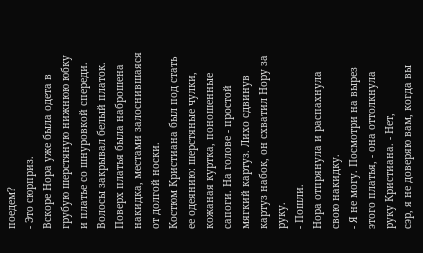поедем?
- Это сюрприз.
Вскоре Нора уже была одета в грубую шерстяную нижнюю юбку и платье со шнуровкой спереди.
Волосы закрывал белый платок. Поверх платья была наброшена накидка, местами залоснившаяся
от долгой носки.
Костюм Кристиана был под стать ее одеянию: шерстяные чулки, кожаная куртка, поношенные
сапоги. На голове - простой мягкий картуз. Лихо сдвинув картуз набок, он схватил Нору за руку.
- Пошли.
Нора отпрянула и распахнула свою накидку.
- Я не могу. Посмотри на вырез этого платья, - она оттолкнула руку Кристиана. - Нет,
сэр, я не доверяю вам, когда вы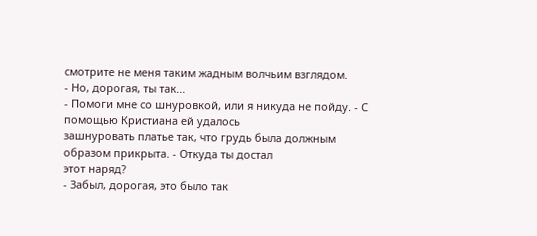смотрите не меня таким жадным волчьим взглядом.
- Но, дорогая, ты так...
- Помоги мне со шнуровкой, или я никуда не пойду. - С помощью Кристиана ей удалось
зашнуровать платье так, что грудь была должным образом прикрыта. - Откуда ты достал
этот наряд?
- Забыл, дорогая, это было так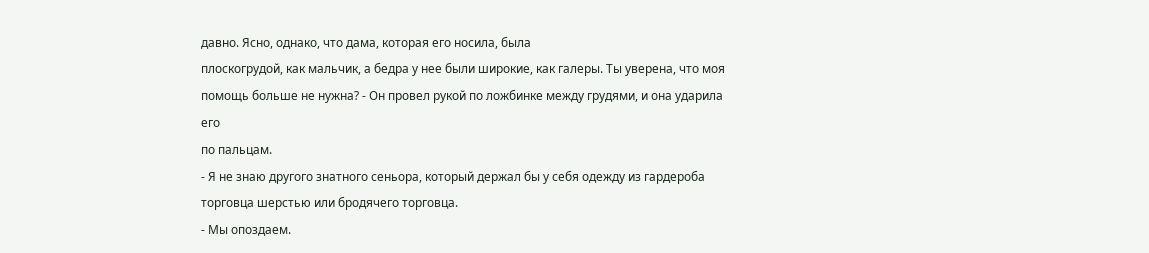давно. Ясно, однако, что дама, которая его носила, была
плоскогрудой, как мальчик, а бедра у нее были широкие, как галеры. Ты уверена, что моя
помощь больше не нужна? - Он провел рукой по ложбинке между грудями, и она ударила его
по пальцам.
- Я не знаю другого знатного сеньора, который держал бы у себя одежду из гардероба
торговца шерстью или бродячего торговца.
- Мы опоздаем.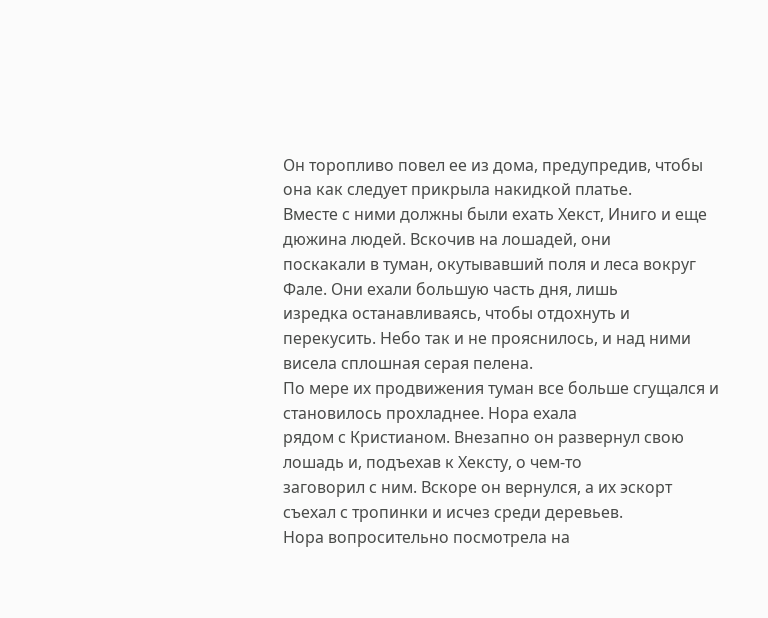Он торопливо повел ее из дома, предупредив, чтобы она как следует прикрыла накидкой платье.
Вместе с ними должны были ехать Хекст, Иниго и еще дюжина людей. Вскочив на лошадей, они
поскакали в туман, окутывавший поля и леса вокруг Фале. Они ехали большую часть дня, лишь
изредка останавливаясь, чтобы отдохнуть и перекусить. Небо так и не прояснилось, и над ними
висела сплошная серая пелена.
По мере их продвижения туман все больше сгущался и становилось прохладнее. Нора ехала
рядом с Кристианом. Внезапно он развернул свою лошадь и, подъехав к Хексту, о чем-то
заговорил с ним. Вскоре он вернулся, а их эскорт съехал с тропинки и исчез среди деревьев.
Нора вопросительно посмотрела на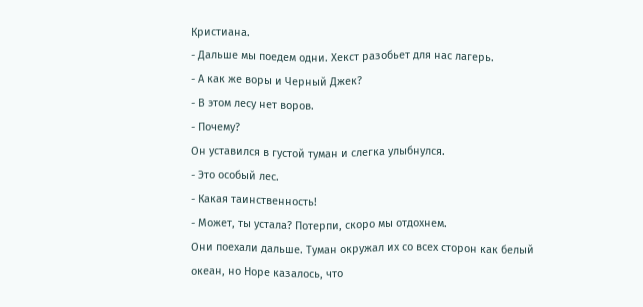Кристиана.
- Дальше мы поедем одни. Хекст разобьет для нас лагерь.
- А как же воры и Черный Джек?
- В этом лесу нет воров.
- Почему?
Он уставился в густой туман и слегка улыбнулся.
- Это особый лес.
- Какая таинственность!
- Может, ты устала? Потерпи, скоро мы отдохнем.
Они поехали дальше. Туман окружал их со всех сторон как белый океан, но Норе казалось, что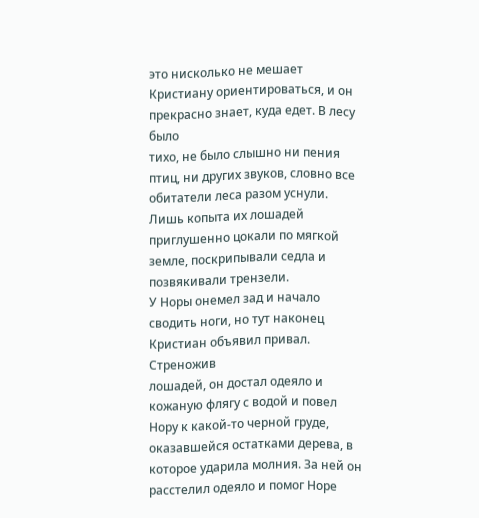это нисколько не мешает Кристиану ориентироваться, и он прекрасно знает, куда едет. В лесу было
тихо, не было слышно ни пения птиц, ни других звуков, словно все обитатели леса разом уснули.
Лишь копыта их лошадей приглушенно цокали по мягкой земле, поскрипывали седла и
позвякивали трензели.
У Норы онемел зад и начало сводить ноги, но тут наконец Кристиан объявил привал. Стреножив
лошадей, он достал одеяло и кожаную флягу с водой и повел Нору к какой-то черной груде,
оказавшейся остатками дерева, в которое ударила молния. За ней он расстелил одеяло и помог Норе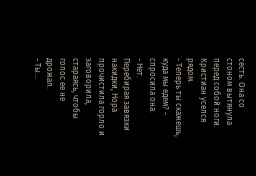сесть. Она со стоном вытянула перед собой ноги. Кристиан уселся рядом.
- Теперь ты скажешь, куда мы едем? - спросила она.
- Нет.
Перебирая завязки накидки, Нора прочистила горло и заговорила, стараясь, чтобы голос ее не
дрожал.
- Ты...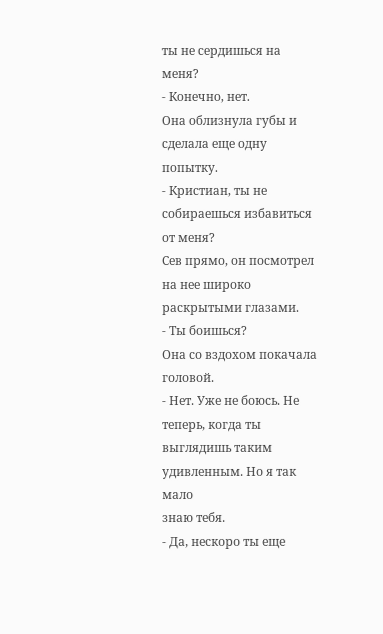ты не сердишься на меня?
- Конечно, нет.
Она облизнула губы и сделала еще одну попытку.
- Кристиан, ты не собираешься избавиться от меня?
Сев прямо, он посмотрел на нее широко раскрытыми глазами.
- Ты боишься?
Она со вздохом покачала головой.
- Нет. Уже не боюсь. Не теперь, когда ты выглядишь таким удивленным. Но я так мало
знаю тебя.
- Да, нескоро ты еще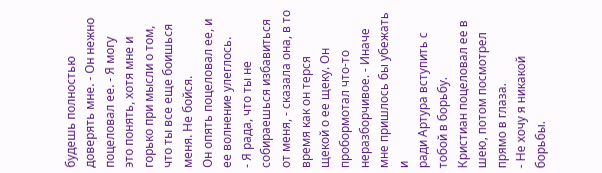будешь полностью доверять мне. - Он нежно поцеловал ее. - Я могу
это понять, хотя мне и горько при мысли о том, что ты все еще боишься меня. Не бойся.
Он опять поцеловал ее, и ее волнение улеглось.
- Я рада, что ты не собираешься избавиться от меня, - сказала она, в то время как он терся
щекой о ее щеку. Он пробормотал что-то неразборчивое. - Иначе мне пришлось бы убежать и
ради Артура вступить с тобой в борьбу.
Кристиан поцеловал ее в шею, потом посмотрел прямо в глаза.
- Не хочу я никакой борьбы.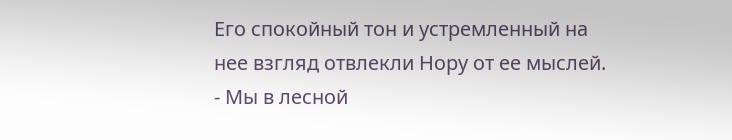Его спокойный тон и устремленный на нее взгляд отвлекли Нору от ее мыслей.
- Мы в лесной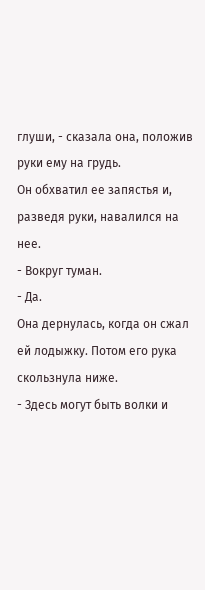глуши, - сказала она, положив руки ему на грудь.
Он обхватил ее запястья и, разведя руки, навалился на нее.
- Вокруг туман.
- Да.
Она дернулась, когда он сжал ей лодыжку. Потом его рука скользнула ниже.
- Здесь могут быть волки и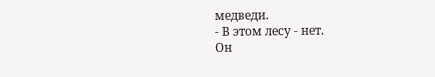медведи.
- В этом лесу - нет.
Он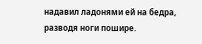надавил ладонями ей на бедра, разводя ноги пошире.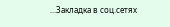...Закладка в соц.сетях